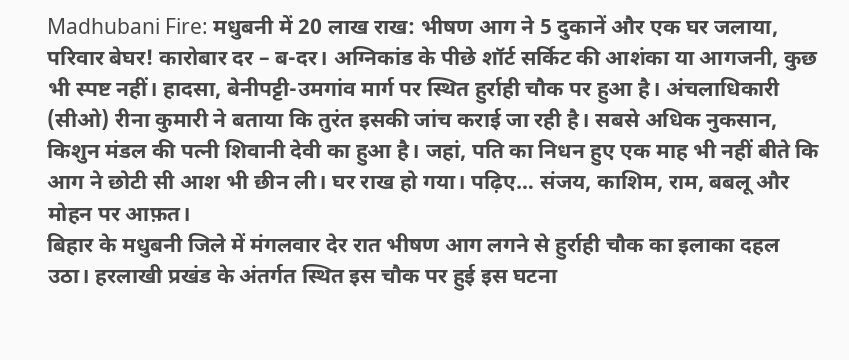Madhubani Fire: मधुबनी में 20 लाख राख: भीषण आग ने 5 दुकानें और एक घर जलाया, परिवार बेघर! कारोबार दर – ब-दर। अग्निकांड के पीछे शॉर्ट सर्किट की आशंका या आगजनी, कुछ भी स्पष्ट नहीं। हादसा, बेनीपट्टी-उमगांव मार्ग पर स्थित हुर्राही चौक पर हुआ है। अंचलाधिकारी (सीओ) रीना कुमारी ने बताया कि तुरंत इसकी जांच कराई जा रही है। सबसे अधिक नुकसान, किशुन मंडल की पत्नी शिवानी देवी का हुआ है। जहां, पति का निधन हुए एक माह भी नहीं बीते कि आग ने छोटी सी आश भी छीन ली। घर राख हो गया। पढ़िए… संजय, काशिम, राम, बबलू और मोहन पर आफ़त।
बिहार के मधुबनी जिले में मंगलवार देर रात भीषण आग लगने से हुर्राही चौक का इलाका दहल उठा। हरलाखी प्रखंड के अंतर्गत स्थित इस चौक पर हुई इस घटना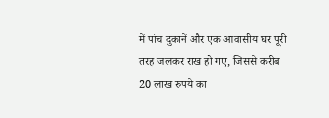में पांच दुकानें और एक आवासीय घर पूरी तरह जलकर राख हो गए, जिससे करीब 20 लाख रुपये का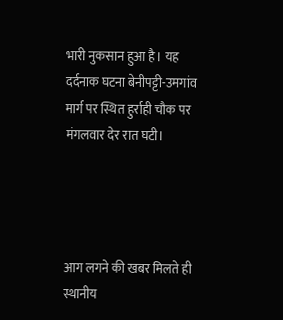भारी नुकसान हुआ है। यह दर्दनाक घटना बेनीपट्टी-उमगांव मार्ग पर स्थित हुर्राही चौक पर मंगलवार देर रात घटी।




आग लगने की खबर मिलते ही स्थानीय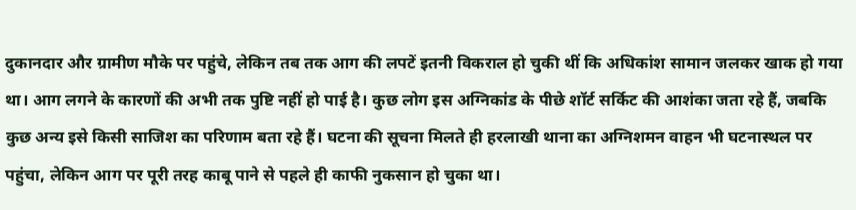दुकानदार और ग्रामीण मौके पर पहुंचे, लेकिन तब तक आग की लपटें इतनी विकराल हो चुकी थीं कि अधिकांश सामान जलकर खाक हो गया था। आग लगने के कारणों की अभी तक पुष्टि नहीं हो पाई है। कुछ लोग इस अग्निकांड के पीछे शॉर्ट सर्किट की आशंका जता रहे हैं, जबकि कुछ अन्य इसे किसी साजिश का परिणाम बता रहे हैं। घटना की सूचना मिलते ही हरलाखी थाना का अग्निशमन वाहन भी घटनास्थल पर पहुंचा, लेकिन आग पर पूरी तरह काबू पाने से पहले ही काफी नुकसान हो चुका था।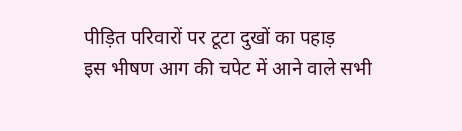पीड़ित परिवारों पर टूटा दुखों का पहाड़
इस भीषण आग की चपेट में आने वाले सभी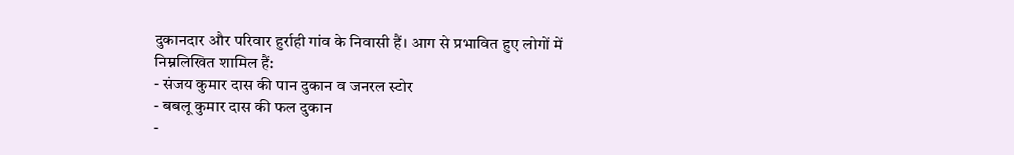दुकानदार और परिवार हुर्राही गांव के निवासी हैं। आग से प्रभावित हुए लोगों में निम्नलिखित शामिल हैं:
- संजय कुमार दास की पान दुकान व जनरल स्टोर
- बबलू कुमार दास की फल दुकान
-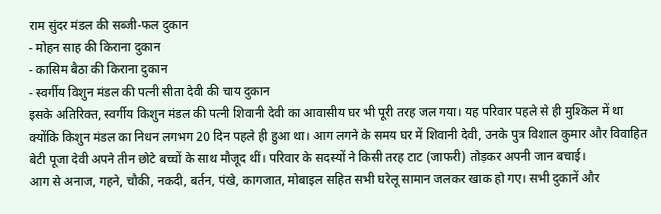राम सुंदर मंडल की सब्जी-फल दुकान
- मोहन साह की किराना दुकान
- कासिम बैठा की किराना दुकान
- स्वर्गीय विशुन मंडल की पत्नी सीता देवी की चाय दुकान
इसके अतिरिक्त, स्वर्गीय किशुन मंडल की पत्नी शिवानी देवी का आवासीय घर भी पूरी तरह जल गया। यह परिवार पहले से ही मुश्किल में था क्योंकि किशुन मंडल का निधन लगभग 20 दिन पहले ही हुआ था। आग लगने के समय घर में शिवानी देवी, उनके पुत्र विशाल कुमार और विवाहित बेटी पूजा देवी अपने तीन छोटे बच्चों के साथ मौजूद थीं। परिवार के सदस्यों ने किसी तरह टाट (जाफरी) तोड़कर अपनी जान बचाई।
आग से अनाज, गहने, चौकी, नकदी, बर्तन, पंखे, कागजात, मोबाइल सहित सभी घरेलू सामान जलकर खाक हो गए। सभी दुकानें और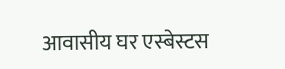आवासीय घर एस्बेस्टस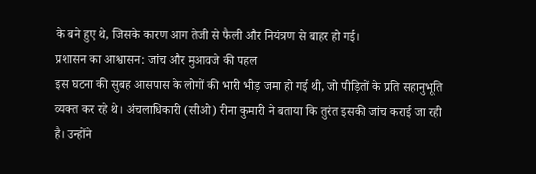के बने हुए थे, जिसके कारण आग तेजी से फैली और नियंत्रण से बाहर हो गई।
प्रशासन का आश्वासन: जांच और मुआवजे की पहल
इस घटना की सुबह आसपास के लोगों की भारी भीड़ जमा हो गई थी, जो पीड़ितों के प्रति सहानुभूति व्यक्त कर रहे थे। अंचलाधिकारी (सीओ) रीना कुमारी ने बताया कि तुरंत इसकी जांच कराई जा रही है। उन्होंने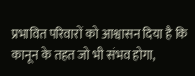प्रभावित परिवारों को आश्वासन दिया है कि कानून के तहत जो भी संभव होगा,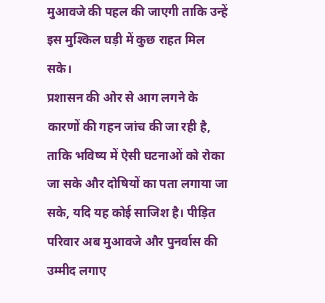मुआवजे की पहल की जाएगी ताकि उन्हें इस मुश्किल घड़ी में कुछ राहत मिल सके।
प्रशासन की ओर से आग लगने के कारणों की गहन जांच की जा रही है, ताकि भविष्य में ऐसी घटनाओं को रोका जा सके और दोषियों का पता लगाया जा सके, यदि यह कोई साजिश है। पीड़ित परिवार अब मुआवजे और पुनर्वास की उम्मीद लगाए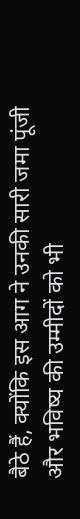बैठे हैं, क्योंकि इस आग ने उनकी सारी जमा पूंजी और भविष्य की उम्मीदों को भी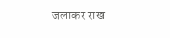जलाकर राख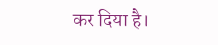कर दिया है।